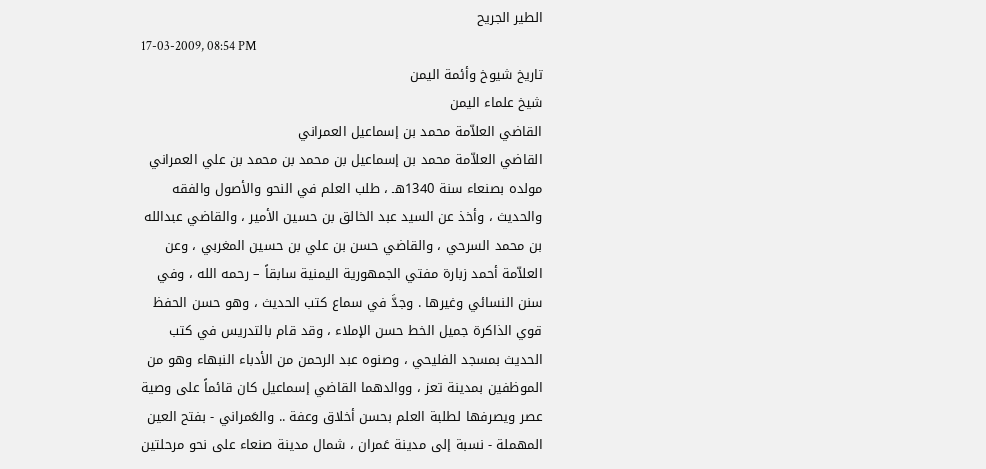الطير الجريح
17-03-2009, 08:54 PM
تاريخ شيوخ وأئمة اليمن
شيخ علماء اليمن
القاضي العلاّمة محمد بن إسماعيل العمراني
القاضي العلاّمة محمد بن إسماعيل بن محمد بن محمد بن علي العمراني مولده بصنعاء سنة 1340هـ ، طلب العلم في النحو والأصول والفقه والحديث ، وأخذ عن السيد عبد الخالق بن حسين الأمير ، والقاضي عبدالله بن محمد السرحي ، والقاضي حسن بن علي بن حسين المغربي ، وعن العلاّمة أحمد زبارة مفتي الجمهورية اليمنية سابقاً – رحمه الله ، وفي سنن النسائي وغيرها . وجدَّ في سماع كتب الحديث ، وهو حسن الحفظ قوي الذاكرة جميل الخط حسن الإملاء ، وقد قام بالتدريس في كتب الحديث بمسجد الفليحي ، وصنوه عبد الرحمن من الأدباء النبهاء وهو من الموظفين بمدينة تعز ، ووالدهما القاضي إسماعيل كان قائماً على وصية عصر ويصرفها لطلبة العلم بحسن أخلاق وعفة .. والعَمراني - بفتح العين المهملة - نسبة إلى مدينة عَمران ، شمال مدينة صنعاء على نحو مرحلتين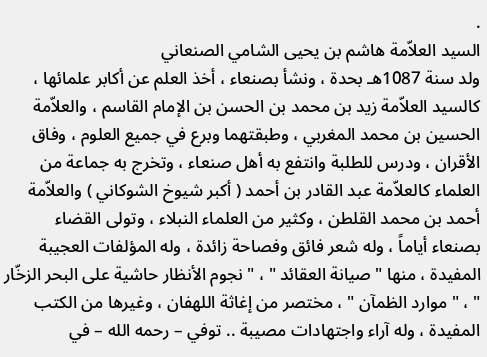.
السيد العلاّمة هاشم بن يحيى الشامي الصنعاني
ولد سنة 1087هـ بحدة ، ونشأ بصنعاء ، أخذ العلم عن أكابر علمائها ، كالسيد العلاّمة زيد بن محمد بن الحسن بن الإمام القاسم ، والعلاّمة الحسين بن محمد المغربي ، وطبقتهما وبرع في جميع العلوم ، وفاق الأقران ، ودرس للطلبة وانتفع به أهل صنعاء ، وتخرج به جماعة من العلماء كالعلاّمة عبد القادر بن أحمد ( أكبر شيوخ الشوكاني ) والعلاّمة أحمد بن محمد القلطن ، وكثير من العلماء النبلاء ، وتولى القضاء بصنعاء أياماً ، وله شعر فائق وفصاحة زائدة ، وله المؤلفات العجيبة المفيدة ، منها " صيانة العقائد " ، " نجوم الأنظار حاشية على البحر الزخّار " ، " موارد الظمآن " ، مختصر من إغاثة اللهفان ، وغيرها من الكتب المفيدة ، وله آراء واجتهادات مصيبة .. توفي – رحمه الله – في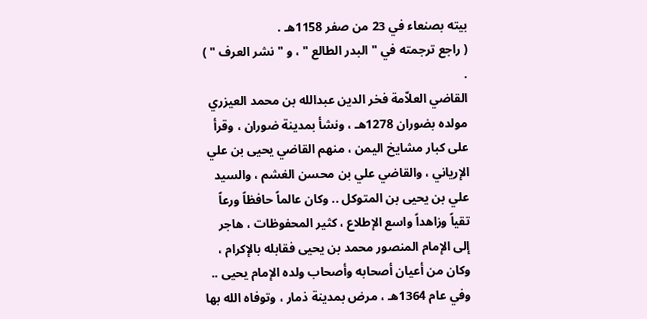بيته بصنعاء في 23 من صفر 1158هـ .
( راجع ترجمته في " البدر الطالع " ، و " نشر العرف " ) .
القاضي العلاّمة فخر الدين عبدالله بن محمد العيزري
مولده بضوران 1278هـ ، ونشأ بمدينة ضوران ، وقرأ على كبار مشايخ اليمن ، منهم القاضي يحيى بن علي الإرياني ، والقاضي علي بن محسن الغشم ، والسيد علي بن يحيى بن المتوكل .. وكان عالماً حافظاً ورعاً تقياً وزاهداً واسع الإطلاع ، كثير المحفوظات ، هاجر إلى الإمام المنصور محمد بن يحيى فقابله بالإكرام ، وكان من أعيان أصحابه وأصحاب ولده الإمام يحيى .. وفي عام 1364هـ ، مرض بمدينة ذمار ، وتوفاه الله بها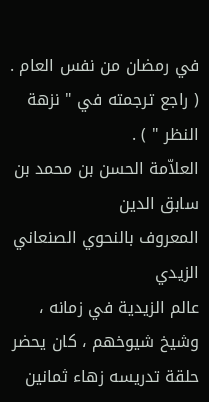في رمضان من نفس العام .
( راجع ترجمته في " نزهة النظر " ) .
العلاّمة الحسن بن محمد بن سابق الدين
المعروف بالنحوي الصنعاني الزيدي
عالم الزيدية في زمانه ، وشيخ شيوخهم ، كان يحضر حلقة تدريسه زهاء ثمانين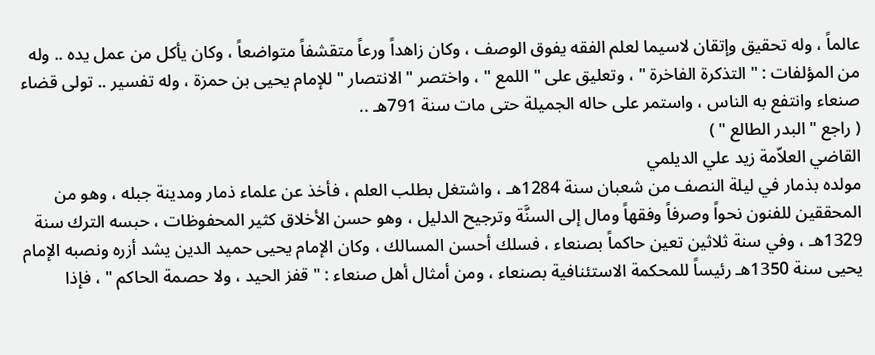عالماً ، وله تحقيق وإتقان لاسيما لعلم الفقه يفوق الوصف ، وكان زاهداً ورعاً متقشفاً متواضعاً ، وكان يأكل من عمل يده .. وله من المؤلفات : " التذكرة الفاخرة " ، وتعليق على " اللمع " ، واختصر " الانتصار " للإمام يحيى بن حمزة ، وله تفسير .. تولى قضاء صنعاء وانتفع به الناس ، واستمر على حاله الجميلة حتى مات سنة 791هـ ..
( راجع " البدر الطالع " )
القاضي العلاّمة زيد علي الديلمي
مولده بذمار في ليلة النصف من شعبان سنة 1284هـ ، واشتغل بطلب العلم ، فأخذ عن علماء ذمار ومدينة جبله ، وهو من المحققين للفنون نحواً وصرفاً وفقهاً ومال إلى السنَّة وترجيح الدليل ، وهو حسن الأخلاق كثير المحفوظات ، حبسه الترك سنة 1329هـ ، وفي سنة ثلاثين تعين حاكماً بصنعاء ، فسلك أحسن المسالك ، وكان الإمام يحيى حميد الدين يشد أزره ونصبه الإمام يحيى سنة 1350هـ رئيساً للمحكمة الاستئنافية بصنعاء ، ومن أمثال أهل صنعاء : " قفز الحيد ، ولا حصمة الحاكم " ، فإذا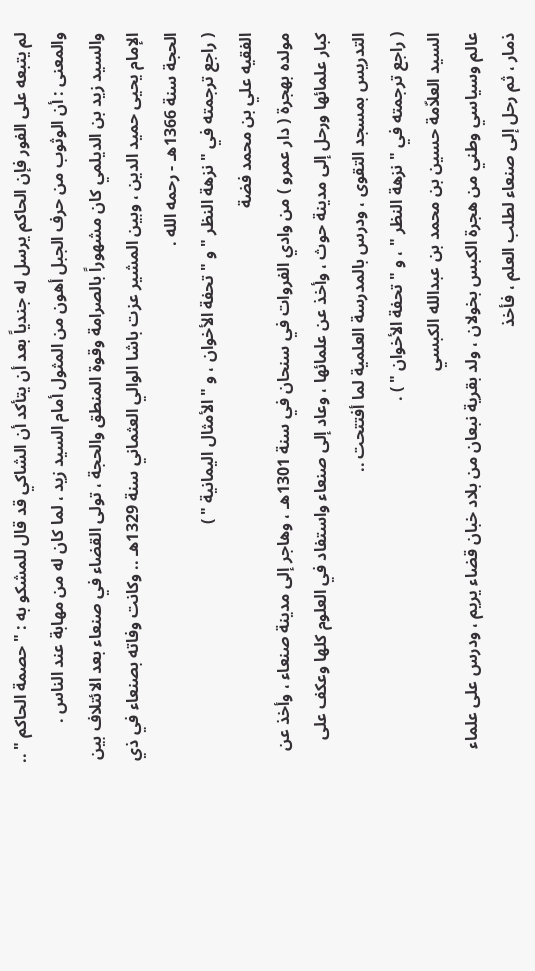لم يتبعه على الفور فإن الحاكم يرسل له جندياً بعد أن يتأكد أن الشاكي قد قال للمشكو به : " حصمة الحاكم " .. والمعنى : أن الوثوب من حرف الجبل أهون من المثول أمام السيد زيد ، لما كان له من مهابة عند الناس .
والسيد زيد بن الديلمي كان مشهوراً بالصرامة وقوة المنطق والحجة ، تولى القضاء في صنعاء بعد الائتلاف بين الإمام يحيى حميد الدين ، وبين المشير عزت باشا الوالي العثماني سنة 1329هـ .. وكانت وفاته بصنعاء في ذي الحجة سنة 1366هـ - رحمه الله .
( راجع ترجمته في "نزهة النظر " و " تحفة الأخوان ، و " الأمثال اليمانية " )
الفقيه علي بن محمد فضة
مولده بهجرة ( دار عمرو ) من وادي الفروات في سنحان في سنة 1301هـ ، وهاجر إلى مدينة صنعاء ، وأخذ عن كبار علمائها ورحل إلى مدينة حوث ، وأخذ عن علمائها ، وعاد إلى صنعاء واستفاد في العلوم كلها وعكف على التدريس بمسجد التقوى ، ودرس بالمدرسة العلمية لما أفتتحت ..
( راجع ترجمته في " نزهة النظر " ، و " تحفة الأخوان " ) .
السيد العلاّمة حسين بن محمد بن عبدالله الكبسي
عالم وسياسي وطني من هجرة الكبس بخولان ، ولد بقرية نبعان من بلاد خبان قضاء يريم ، ودرس على علماء ذمار ، ثم رحل إلى صنعاء لطلب العلم ، فأخذ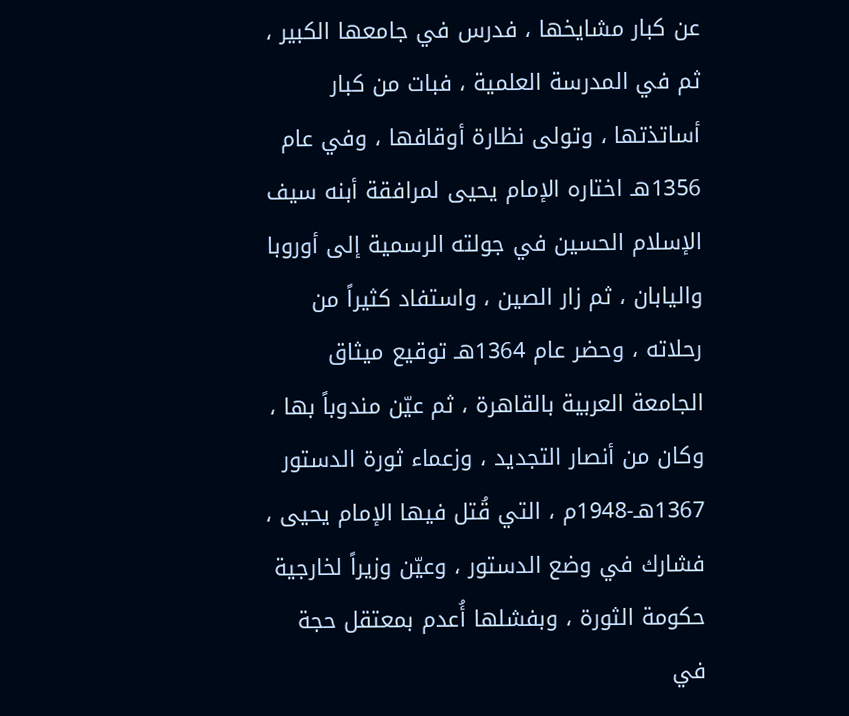عن كبار مشايخها ، فدرس في جامعها الكبير ، ثم في المدرسة العلمية ، فبات من كبار أساتذتها ، وتولى نظارة أوقافها ، وفي عام 1356هـ اختاره الإمام يحيى لمرافقة أبنه سيف الإسلام الحسين في جولته الرسمية إلى أوروبا واليابان ، ثم زار الصين ، واستفاد كثيراً من رحلاته ، وحضر عام 1364هـ توقيع ميثاق الجامعة العربية بالقاهرة ، ثم عيّن مندوباً بها ، وكان من أنصار التجديد ، وزعماء ثورة الدستور 1367هـ-1948م ، التي قُتل فيها الإمام يحيى ، فشارك في وضع الدستور ، وعيّن وزيراً لخارجية حكومة الثورة ، وبفشلها أُعدم بمعتقل حجة في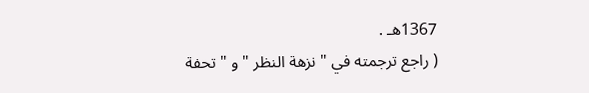1367هـ .
( راجع ترجمته في " نزهة النظر " و " تحفة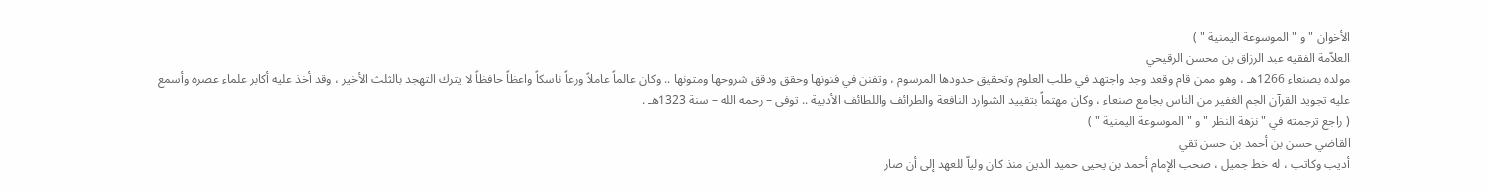الأخوان " و " الموسوعة اليمنية " )
العلاّمة الفقيه عبد الرزاق بن محسن الرقيحي
مولده بصنعاء 1266هـ ، وهو ممن قام وقعد وجد واجتهد في طلب العلوم وتحقيق حدودها المرسوم ، وتفنن في فنونها وحقق ودقق شروحها ومتونها .. وكان عالماً عاملاً ورعاً ناسكاً واعظاً حافظاً لا يترك التهجد بالثلث الأخير ، وقد أخذ عليه أكابر علماء عصره وأسمع عليه تجويد القرآن الجم الغفير من الناس بجامع صنعاء ، وكان مهتماً بتقييد الشوارد النافعة والطرائف واللطائف الأدبية .. توفى – رحمه الله – سنة 1323هـ .
( راجع ترجمته في " نزهة النظر " و " الموسوعة اليمنية " )
القاضي حسن بن أحمد بن حسن تقي
أديب وكاتب ، له خط جميل ، صحب الإمام أحمد بن يحيى حميد الدين منذ كان ولياّ للعهد إلى أن صار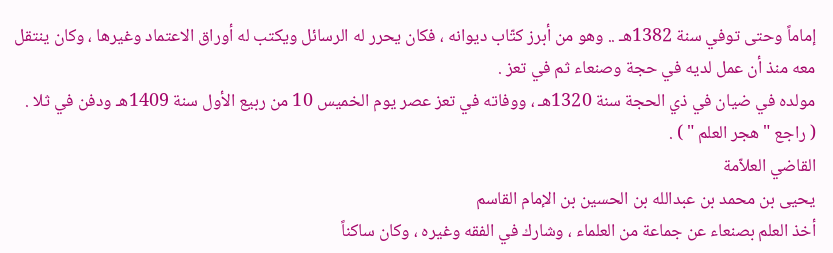إماماً وحتى توفي سنة 1382هـ .. وهو من أبرز كتّاب ديوانه ، فكان يحرر له الرسائل ويكتب له أوراق الاعتماد وغيرها ، وكان ينتقل معه منذ أن عمل لديه في حجة وصنعاء ثم في تعز .
مولده في ضيان في ذي الحجة سنة 1320هـ ، ووفاته في تعز عصر يوم الخميس 10 من ربيع الأول سنة 1409هـ ودفن في ثلا .
( راجع " هجر العلم " ) .
القاضي العلاّمة
يحيى بن محمد بن عبدالله بن الحسين بن الإمام القاسم
أخذ العلم بصنعاء عن جماعة من العلماء ، وشارك في الفقه وغيره ، وكان ساكناً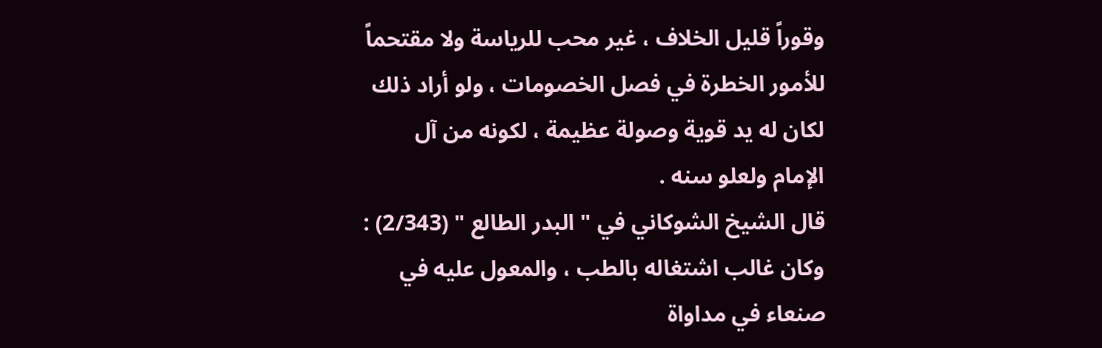وقوراً قليل الخلاف ، غير محب للرياسة ولا مقتحماً للأمور الخطرة في فصل الخصومات ، ولو أراد ذلك لكان له يد قوية وصولة عظيمة ، لكونه من آل الإمام ولعلو سنه .
قال الشيخ الشوكاني في " البدر الطالع " (2/343) : وكان غالب اشتغاله بالطب ، والمعول عليه في صنعاء في مداواة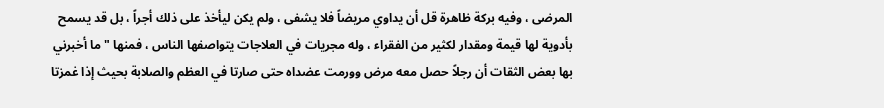المرضى ، وفيه بركة ظاهرة قل أن يداوي مريضاً فلا يشفى ، ولم يكن ليأخذ على ذلك أجراً ، بل قد يسمح بأدوية لها قيمة ومقدار لكثير من الفقراء ، وله مجريات في العلاجات يتواصفها الناس ، فمنها " ما أخبرني بها بعض الثقات أن رجلاً حصل معه مرض وورمت عضداه حتى صارتا في العظم والصلابة بحيث إذا غمزتا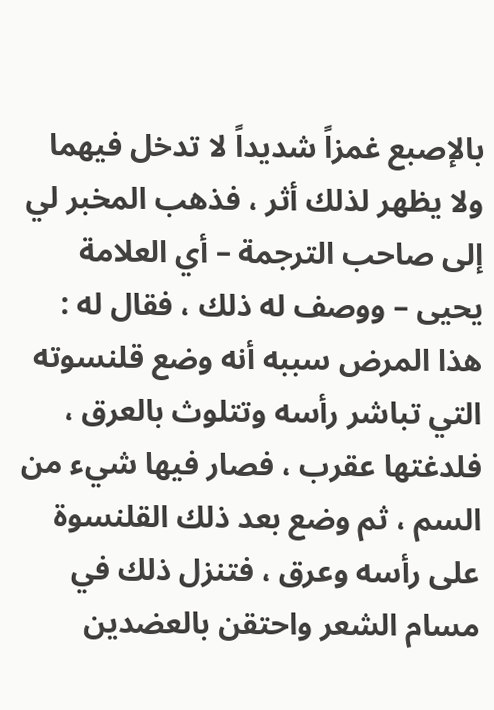بالإصبع غمزاً شديداً لا تدخل فيهما ولا يظهر لذلك أثر ، فذهب المخبر لي إلى صاحب الترجمة – أي العلامة يحيى – ووصف له ذلك ، فقال له : هذا المرض سببه أنه وضع قلنسوته التي تباشر رأسه وتتلوث بالعرق ، فلدغتها عقرب ، فصار فيها شيء من السم ، ثم وضع بعد ذلك القلنسوة على رأسه وعرق ، فتنزل ذلك في مسام الشعر واحتقن بالعضدين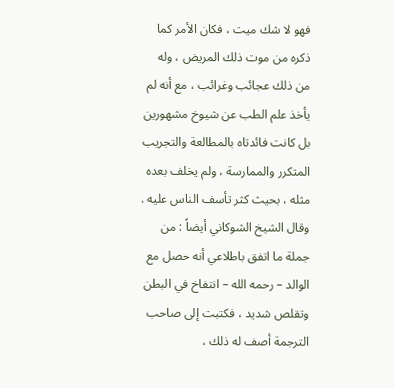فهو لا شك ميت ، فكان الأمر كما ذكره من موت ذلك المريض ، وله من ذلك عجائب وغرائب ، مع أنه لم يأخذ علم الطب عن شيوخ مشهورين بل كانت فائدتاه بالمطالعة والتجريب المتكرر والممارسة ، ولم يخلف بعده مثله ، بحيث كثر تأسف الناس عليه .
وقال الشيخ الشوكاني أيضاً : من جملة ما اتفق باطلاعي أنه حصل مع الوالد – رحمه الله – انتفاخ في البطن وتقلص شديد ، فكتبت إلى صاحب الترجمة أصف له ذلك ،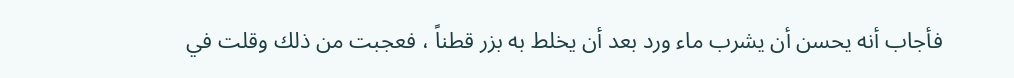فأجاب أنه يحسن أن يشرب ماء ورد بعد أن يخلط به بزر قطناً ، فعجبت من ذلك وقلت في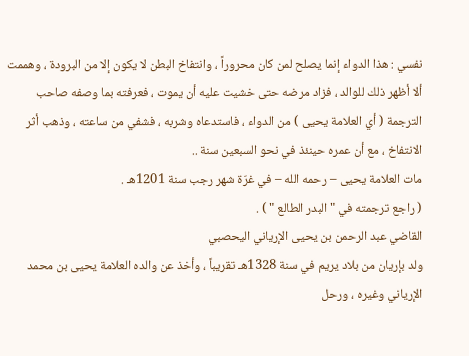نفسي : هذا الدواء إنما يصلح لمن كان محروراً ، وانتفاخ البطن لا يكون إلا من البرودة ، وهممت ألا أظهر ذلك للوالد ، فزاد مرضه حتى خشيت عليه أن يموت ، فعرفته بما وصفه صاحب الترجمة ( أي العلامة يحيى ) من الدواء ، فاستدعاه وشربه ، فشفي من ساعته ، وذهب أثر الانتفاخ ، مع أن عمره حينئذ في نحو السبعين سنة ..
مات العلامة يحيى – رحمه الله – في غرّة شهر رجب سنة 1201هـ .
( راجع ترجمته في " البدر الطالع " ) .
القاضي عبد الرحمن بن يحيى الإرياني اليحصبي
ولد بإريان من بلاد يريم في سنة 1328هـ تقريباً ، وأخذ عن والده العلامة يحيى بن محمد الإرياني وغيره ، ورحل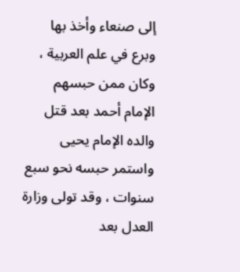إلى صنعاء وأخذ بها وبرع في علم العربية ، وكان ممن حبسهم الإمام أحمد بعد قتل والده الإمام يحيى واستمر حبسه نحو سبع سنوات ، وقد تولى وزارة العدل بعد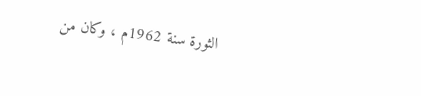الثورة سنة 1962م ، وكان من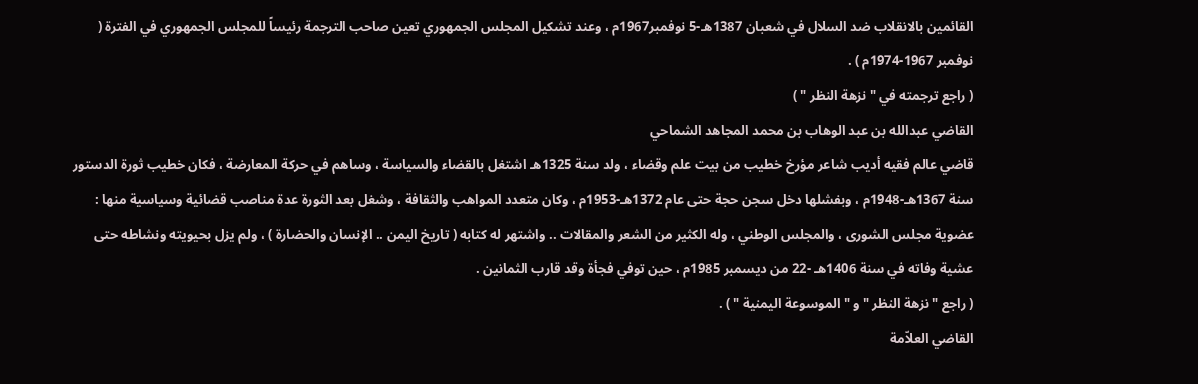القائمين بالانقلاب ضد السلال في شعبان 1387هـ-5 نوفمبر1967م ، وعند تشكيل المجلس الجمهوري تعين صاحب الترجمة رئيساً للمجلس الجمهوري في الفترة ( نوفمبر 1967-1974م ) .
( راجع ترجمته في " نزهة النظر " )
القاضي عبدالله بن عبد الوهاب بن محمد المجاهد الشماحي
قاضي عالم فقيه أديب شاعر مؤرخ خطيب من بيت علم وقضاء ، ولد سنة 1325هـ اشتغل بالقضاء والسياسة ، وساهم في حركة المعارضة ، فكان خطيب ثورة الدستور سنة 1367هـ-1948م ، وبفشلها دخل سجن حجة حتى عام 1372هـ-1953م ، وكان متعدد المواهب والثقافة ، وشغل بعد الثورة عدة مناصب قضائية وسياسية منها : عضوية مجلس الشورى ، والمجلس الوطني ، وله الكثير من الشعر والمقالات .. واشتهر له كتابه ( تاريخ اليمن .. الإنسان والحضارة ) ، ولم يزل بحيويته ونشاطه حتى عشية وفاته في سنة 1406هـ -22 من ديسمبر 1985م ، حين توفي فجأة وقد قارب الثمانين .
( راجع " نزهة النظر " و " الموسوعة اليمنية " ) .
القاضي العلاّمة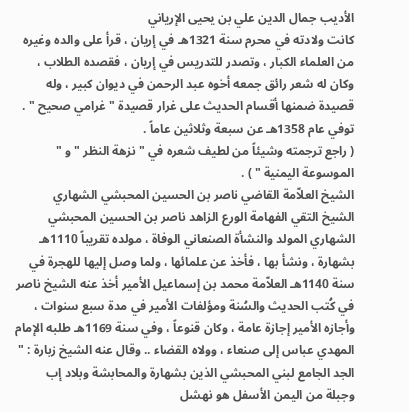الأديب جمال الدين علي بن يحيى الإرياني
كانت ولادته في محرم سنة 1321هـ في إريان ، قرأ على والده وغيره من العلماء الكبار ، وتصدر للتدريس في إريان ، فقصده الطلاب ، وكان له شعر رائق جمعه أخوه عبد الرحمن في ديوان كبير ، وله قصيدة ضمنها أقسام الحديث على غرار قصيدة " غرامي صحيح " . توفي عام 1358هـ عن سبعة وثلاثين عاماً .
( راجع ترجمته وشيئاً من لطيف شعره في " نزهة النظر " و " الموسوعة اليمنية " ) .
الشيخ العلاّمة القاضي ناصر بن الحسين المحبشي الشهاري
الشيخ التقي الفهامة الورع الزاهد ناصر بن الحسين المحبشي الشهاري المولد والنشأة الصنعاني الوفاة ، مولده تقريباً 1110هـ بشهارة ، ونشأ بها ، فأخذ عن علمائها ، ولما وصل إليها للهجرة في سنة 1140هـ العلاّمة محمد بن إسماعيل الأمير أخذ عنه الشيخ ناصر في كُتب الحديث والسُنة ومؤلفات الأمير في مدة سبع سنوات ، وأجازه الأمير إجازة عامة ، وكان قنوعاً ، وفي سنة 1169هـ طلبه الإمام المهدي عباس إلى صنعاء ، وولاه القضاء .. وقال عنه الشيخ زبارة : " الجد الجامع لبني المحبشي الذين بشهارة والمحابشة وبلاد إب وجبلة من اليمن الأسفل هو نهشل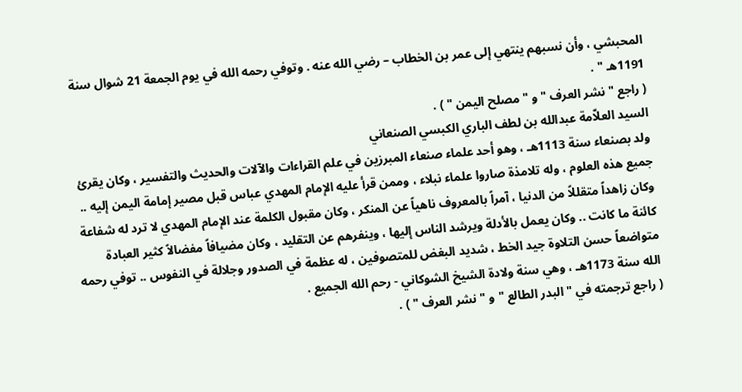المحبشي ، وأن نسبهم ينتهي إلى عمر بن الخطاب – رضي الله عنه . وتوفي رحمه الله في يوم الجمعة 21 شوال سنة 1191هـ " .
( راجع " نشر العرف " و " مصلح اليمن " ) .
السيد العلاّمة عبدالله بن لطف الباري الكبسي الصنعاني
ولد بصنعاء سنة 1113هـ ، وهو أحد علماء صنعاء المبرزين في علم القراءات والآلات والحديث والتفسير ، وكان يقرئ جميع هذه العلوم ، وله تلامذة صاروا علماء نبلاء ، وممن قرأ عليه الإمام المهدي عباس قبل مصير إمامة اليمن إليه .. وكان زاهداً متقللاً من الدنيا ، آمراً بالمعروف ناهياً عن المنكر ، وكان مقبول الكلمة عند الإمام المهدي لا ترد له شفاعة كائنة ما كانت .. وكان يعمل بالأدلة ويرشد الناس إليها ، وينفرهم عن التقليد ، وكان مضيافاً مفضالاً كثير العبادة متواضعاً حسن التلاوة جيد الخط ، شديد البغض للمتصوفين ، له عظمة في الصدور وجلالة في النفوس .. توفي رحمه الله سنة 1173هـ ، وهي سنة ولادة الشيخ الشوكاني - رحم الله الجميع .
( راجع ترجمته في " البدر الطالع " و " نشر العرف " ) .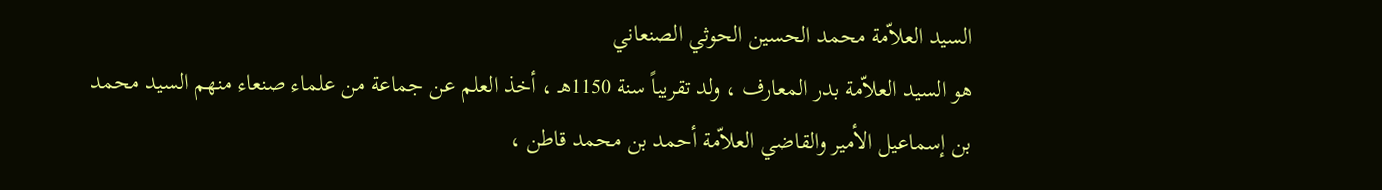السيد العلاّمة محمد الحسين الحوثي الصنعاني
هو السيد العلاّمة بدر المعارف ، ولد تقريباً سنة 1150هـ ، أخذ العلم عن جماعة من علماء صنعاء منهم السيد محمد بن إسماعيل الأمير والقاضي العلاّمة أحمد بن محمد قاطن ،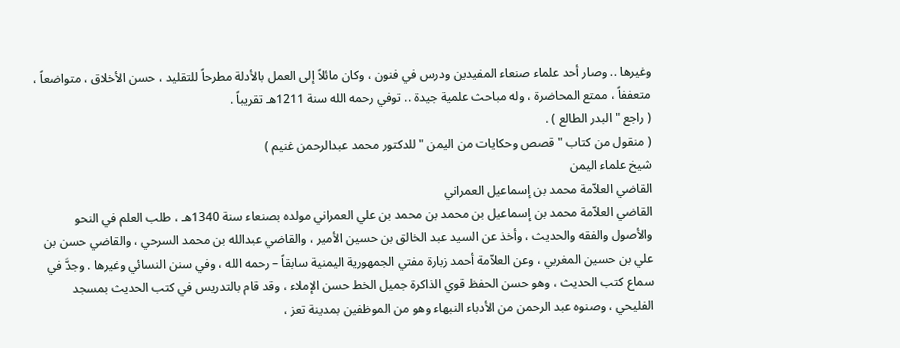وغيرها .. وصار أحد علماء صنعاء المفيدين ودرس في فنون ، وكان مائلاً إلى العمل بالأدلة مطرحاً للتقليد ، حسن الأخلاق ، متواضعاً ، متعففاً ، ممتع المحاضرة ، وله مباحث علمية جيدة .. توفي رحمه الله سنة 1211هـ تقريباً .
( راجع " البدر الطالع ) .
( منقول من كتاب " قصص وحكايات من اليمن " للدكتور محمد عبدالرحمن غنيم )
شيخ علماء اليمن
القاضي العلاّمة محمد بن إسماعيل العمراني
القاضي العلاّمة محمد بن إسماعيل بن محمد بن محمد بن علي العمراني مولده بصنعاء سنة 1340هـ ، طلب العلم في النحو والأصول والفقه والحديث ، وأخذ عن السيد عبد الخالق بن حسين الأمير ، والقاضي عبدالله بن محمد السرحي ، والقاضي حسن بن علي بن حسين المغربي ، وعن العلاّمة أحمد زبارة مفتي الجمهورية اليمنية سابقاً – رحمه الله ، وفي سنن النسائي وغيرها . وجدَّ في سماع كتب الحديث ، وهو حسن الحفظ قوي الذاكرة جميل الخط حسن الإملاء ، وقد قام بالتدريس في كتب الحديث بمسجد الفليحي ، وصنوه عبد الرحمن من الأدباء النبهاء وهو من الموظفين بمدينة تعز ،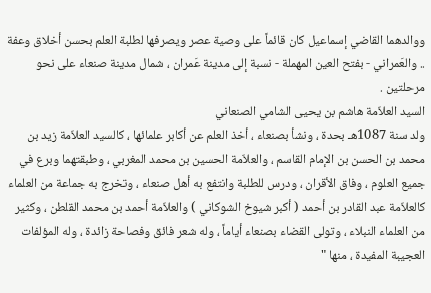ووالدهما القاضي إسماعيل كان قائماً على وصية عصر ويصرفها لطلبة العلم بحسن أخلاق وعفة .. والعَمراني - بفتح العين المهملة - نسبة إلى مدينة عَمران ، شمال مدينة صنعاء على نحو مرحلتين .
السيد العلاّمة هاشم بن يحيى الشامي الصنعاني
ولد سنة 1087هـ بحدة ، ونشأ بصنعاء ، أخذ العلم عن أكابر علمائها ، كالسيد العلاّمة زيد بن محمد بن الحسن بن الإمام القاسم ، والعلاّمة الحسين بن محمد المغربي ، وطبقتهما وبرع في جميع العلوم ، وفاق الأقران ، ودرس للطلبة وانتفع به أهل صنعاء ، وتخرج به جماعة من العلماء كالعلاّمة عبد القادر بن أحمد ( أكبر شيوخ الشوكاني ) والعلاّمة أحمد بن محمد القلطن ، وكثير من العلماء النبلاء ، وتولى القضاء بصنعاء أياماً ، وله شعر فائق وفصاحة زائدة ، وله المؤلفات العجيبة المفيدة ، منها "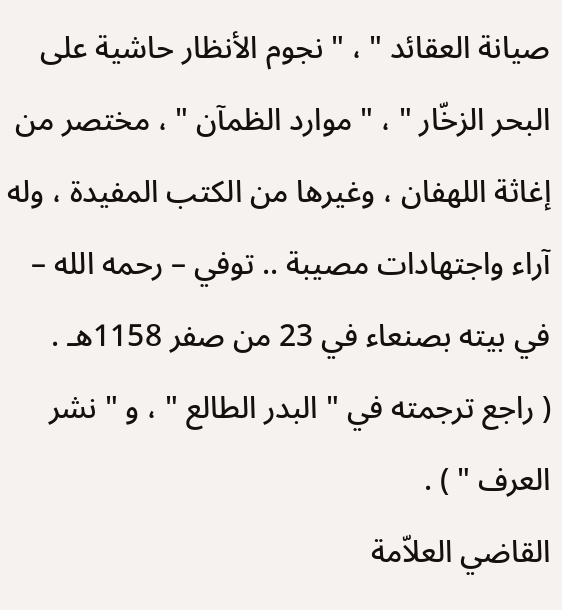صيانة العقائد " ، " نجوم الأنظار حاشية على البحر الزخّار " ، " موارد الظمآن " ، مختصر من إغاثة اللهفان ، وغيرها من الكتب المفيدة ، وله آراء واجتهادات مصيبة .. توفي – رحمه الله – في بيته بصنعاء في 23 من صفر 1158هـ .
( راجع ترجمته في " البدر الطالع " ، و " نشر العرف " ) .
القاضي العلاّمة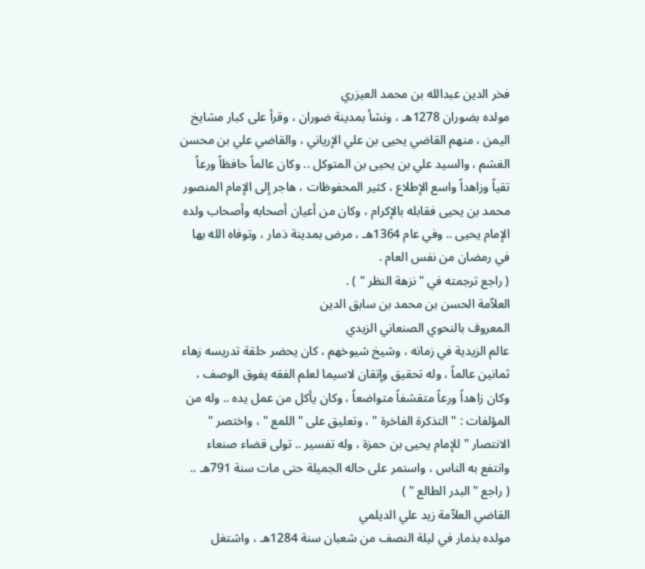فخر الدين عبدالله بن محمد العيزري
مولده بضوران 1278هـ ، ونشأ بمدينة ضوران ، وقرأ على كبار مشايخ اليمن ، منهم القاضي يحيى بن علي الإرياني ، والقاضي علي بن محسن الغشم ، والسيد علي بن يحيى بن المتوكل .. وكان عالماً حافظاً ورعاً تقياً وزاهداً واسع الإطلاع ، كثير المحفوظات ، هاجر إلى الإمام المنصور محمد بن يحيى فقابله بالإكرام ، وكان من أعيان أصحابه وأصحاب ولده الإمام يحيى .. وفي عام 1364هـ ، مرض بمدينة ذمار ، وتوفاه الله بها في رمضان من نفس العام .
( راجع ترجمته في " نزهة النظر " ) .
العلاّمة الحسن بن محمد بن سابق الدين
المعروف بالنحوي الصنعاني الزيدي
عالم الزيدية في زمانه ، وشيخ شيوخهم ، كان يحضر حلقة تدريسه زهاء ثمانين عالماً ، وله تحقيق وإتقان لاسيما لعلم الفقه يفوق الوصف ، وكان زاهداً ورعاً متقشفاً متواضعاً ، وكان يأكل من عمل يده .. وله من المؤلفات : " التذكرة الفاخرة " ، وتعليق على " اللمع " ، واختصر " الانتصار " للإمام يحيى بن حمزة ، وله تفسير .. تولى قضاء صنعاء وانتفع به الناس ، واستمر على حاله الجميلة حتى مات سنة 791هـ ..
( راجع " البدر الطالع " )
القاضي العلاّمة زيد علي الديلمي
مولده بذمار في ليلة النصف من شعبان سنة 1284هـ ، واشتغل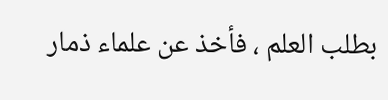بطلب العلم ، فأخذ عن علماء ذمار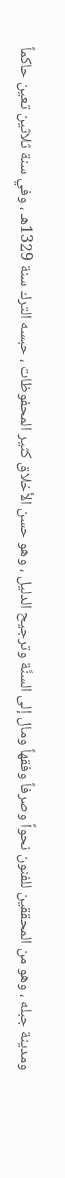ومدينة جبله ، وهو من المحققين للفنون نحواً وصرفاً وفقهاً ومال إلى السنَّة وترجيح الدليل ، وهو حسن الأخلاق كثير المحفوظات ، حبسه الترك سنة 1329هـ ، وفي سنة ثلاثين تعين حاكماً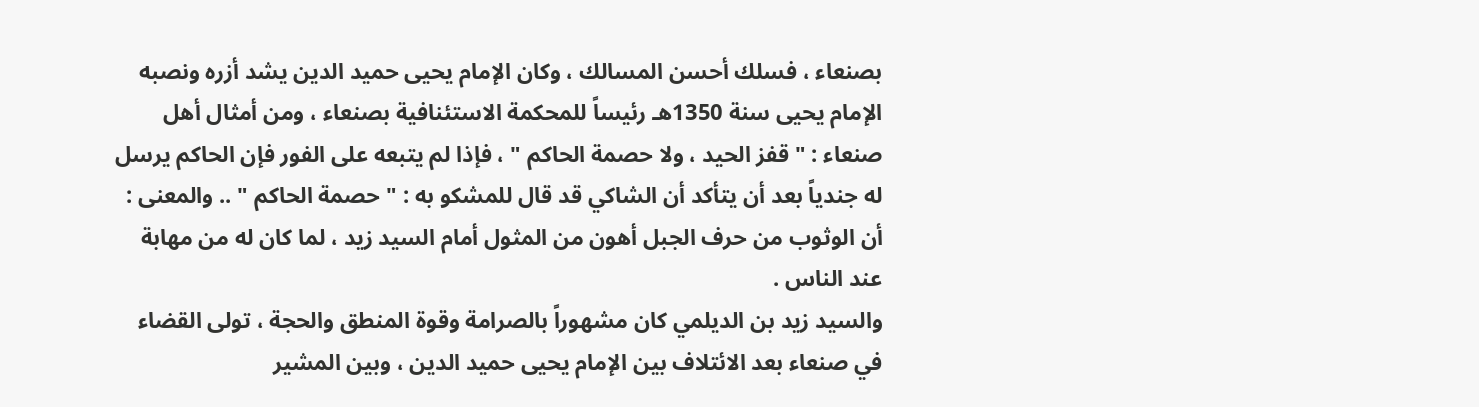بصنعاء ، فسلك أحسن المسالك ، وكان الإمام يحيى حميد الدين يشد أزره ونصبه الإمام يحيى سنة 1350هـ رئيساً للمحكمة الاستئنافية بصنعاء ، ومن أمثال أهل صنعاء : " قفز الحيد ، ولا حصمة الحاكم " ، فإذا لم يتبعه على الفور فإن الحاكم يرسل له جندياً بعد أن يتأكد أن الشاكي قد قال للمشكو به : " حصمة الحاكم " .. والمعنى : أن الوثوب من حرف الجبل أهون من المثول أمام السيد زيد ، لما كان له من مهابة عند الناس .
والسيد زيد بن الديلمي كان مشهوراً بالصرامة وقوة المنطق والحجة ، تولى القضاء في صنعاء بعد الائتلاف بين الإمام يحيى حميد الدين ، وبين المشير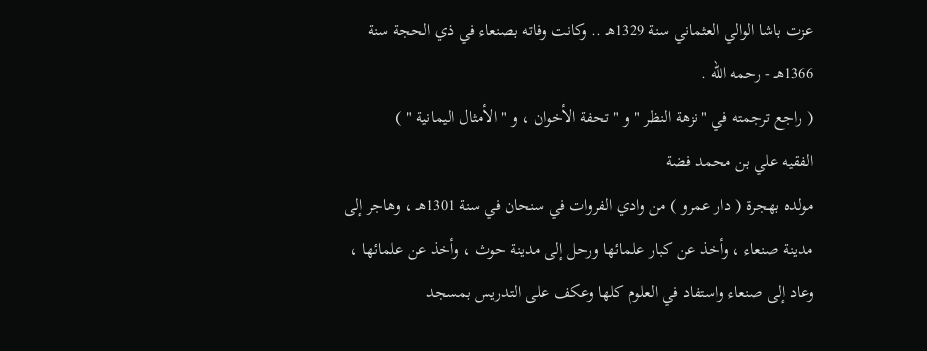عزت باشا الوالي العثماني سنة 1329هـ .. وكانت وفاته بصنعاء في ذي الحجة سنة 1366هـ - رحمه الله .
( راجع ترجمته في "نزهة النظر " و " تحفة الأخوان ، و " الأمثال اليمانية " )
الفقيه علي بن محمد فضة
مولده بهجرة ( دار عمرو ) من وادي الفروات في سنحان في سنة 1301هـ ، وهاجر إلى مدينة صنعاء ، وأخذ عن كبار علمائها ورحل إلى مدينة حوث ، وأخذ عن علمائها ، وعاد إلى صنعاء واستفاد في العلوم كلها وعكف على التدريس بمسجد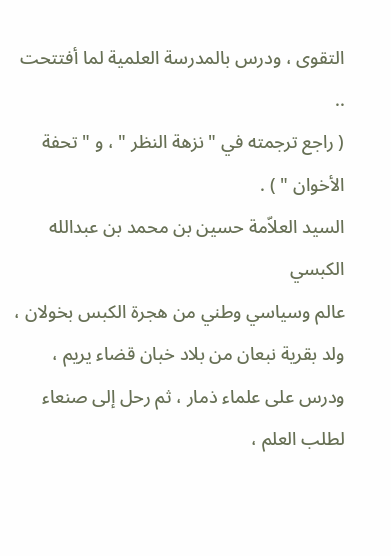التقوى ، ودرس بالمدرسة العلمية لما أفتتحت ..
( راجع ترجمته في " نزهة النظر " ، و " تحفة الأخوان " ) .
السيد العلاّمة حسين بن محمد بن عبدالله الكبسي
عالم وسياسي وطني من هجرة الكبس بخولان ، ولد بقرية نبعان من بلاد خبان قضاء يريم ، ودرس على علماء ذمار ، ثم رحل إلى صنعاء لطلب العلم ،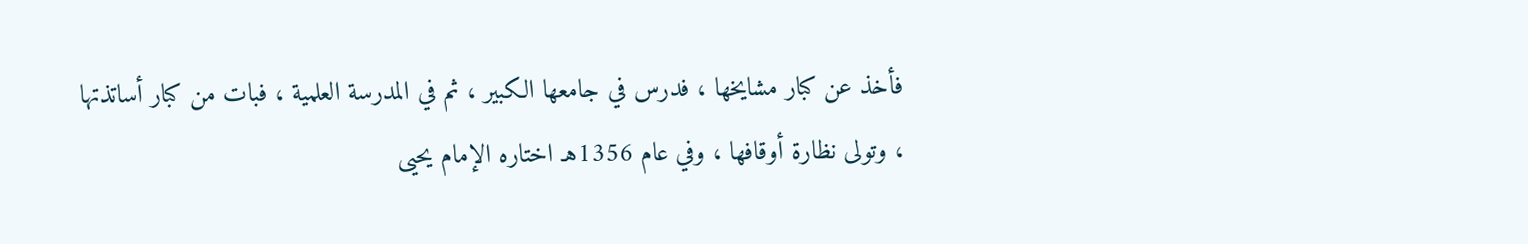فأخذ عن كبار مشايخها ، فدرس في جامعها الكبير ، ثم في المدرسة العلمية ، فبات من كبار أساتذتها ، وتولى نظارة أوقافها ، وفي عام 1356هـ اختاره الإمام يحيى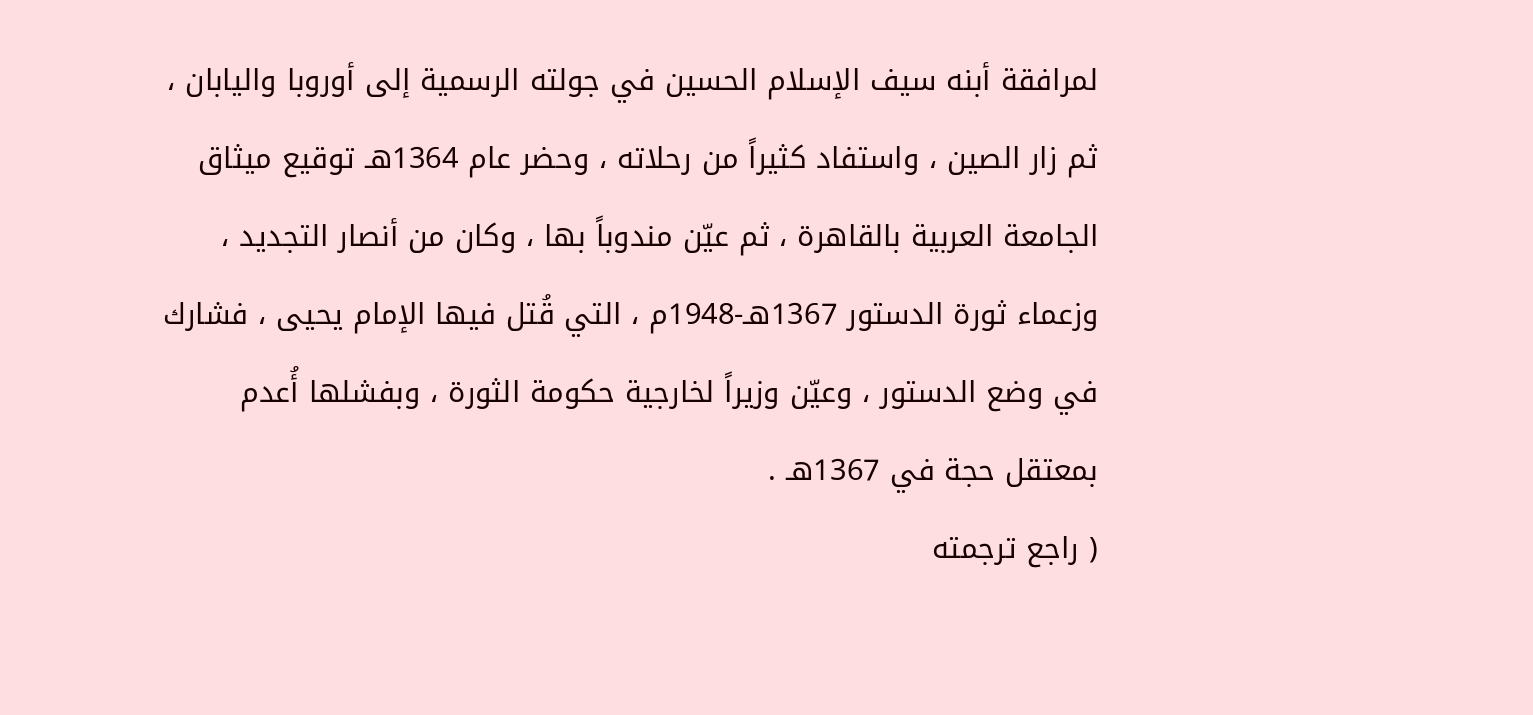لمرافقة أبنه سيف الإسلام الحسين في جولته الرسمية إلى أوروبا واليابان ، ثم زار الصين ، واستفاد كثيراً من رحلاته ، وحضر عام 1364هـ توقيع ميثاق الجامعة العربية بالقاهرة ، ثم عيّن مندوباً بها ، وكان من أنصار التجديد ، وزعماء ثورة الدستور 1367هـ-1948م ، التي قُتل فيها الإمام يحيى ، فشارك في وضع الدستور ، وعيّن وزيراً لخارجية حكومة الثورة ، وبفشلها أُعدم بمعتقل حجة في 1367هـ .
( راجع ترجمته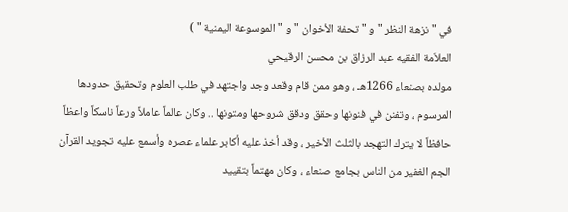في " نزهة النظر " و " تحفة الأخوان " و " الموسوعة اليمنية " )
العلاّمة الفقيه عبد الرزاق بن محسن الرقيحي
مولده بصنعاء 1266هـ ، وهو ممن قام وقعد وجد واجتهد في طلب العلوم وتحقيق حدودها المرسوم ، وتفنن في فنونها وحقق ودقق شروحها ومتونها .. وكان عالماً عاملاً ورعاً ناسكاً واعظاً حافظاً لا يترك التهجد بالثلث الأخير ، وقد أخذ عليه أكابر علماء عصره وأسمع عليه تجويد القرآن الجم الغفير من الناس بجامع صنعاء ، وكان مهتماً بتقييد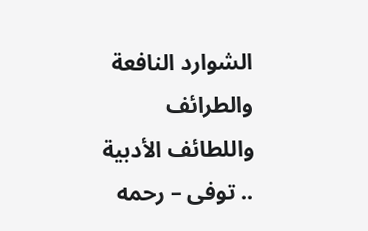الشوارد النافعة والطرائف واللطائف الأدبية .. توفى – رحمه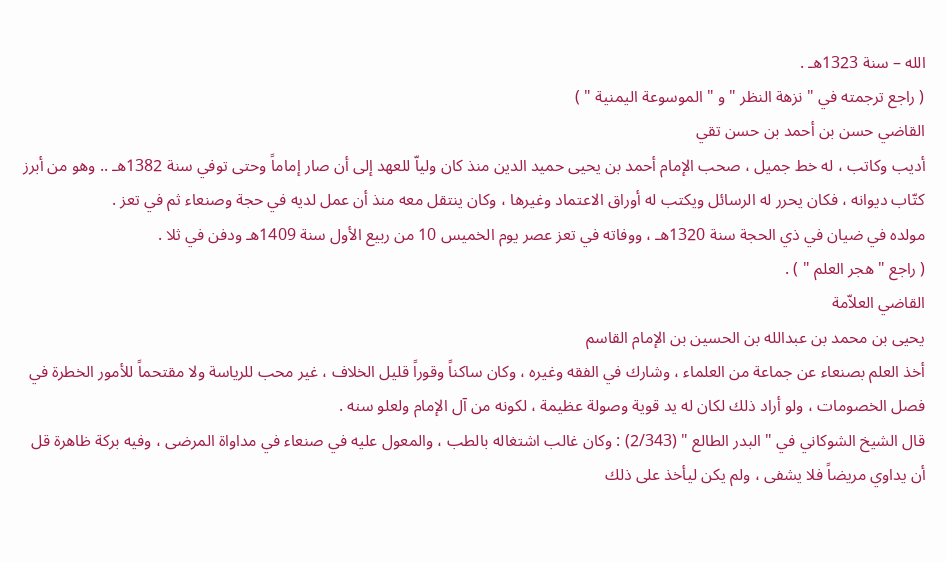الله – سنة 1323هـ .
( راجع ترجمته في " نزهة النظر " و " الموسوعة اليمنية " )
القاضي حسن بن أحمد بن حسن تقي
أديب وكاتب ، له خط جميل ، صحب الإمام أحمد بن يحيى حميد الدين منذ كان ولياّ للعهد إلى أن صار إماماً وحتى توفي سنة 1382هـ .. وهو من أبرز كتّاب ديوانه ، فكان يحرر له الرسائل ويكتب له أوراق الاعتماد وغيرها ، وكان ينتقل معه منذ أن عمل لديه في حجة وصنعاء ثم في تعز .
مولده في ضيان في ذي الحجة سنة 1320هـ ، ووفاته في تعز عصر يوم الخميس 10 من ربيع الأول سنة 1409هـ ودفن في ثلا .
( راجع " هجر العلم " ) .
القاضي العلاّمة
يحيى بن محمد بن عبدالله بن الحسين بن الإمام القاسم
أخذ العلم بصنعاء عن جماعة من العلماء ، وشارك في الفقه وغيره ، وكان ساكناً وقوراً قليل الخلاف ، غير محب للرياسة ولا مقتحماً للأمور الخطرة في فصل الخصومات ، ولو أراد ذلك لكان له يد قوية وصولة عظيمة ، لكونه من آل الإمام ولعلو سنه .
قال الشيخ الشوكاني في " البدر الطالع " (2/343) : وكان غالب اشتغاله بالطب ، والمعول عليه في صنعاء في مداواة المرضى ، وفيه بركة ظاهرة قل أن يداوي مريضاً فلا يشفى ، ولم يكن ليأخذ على ذلك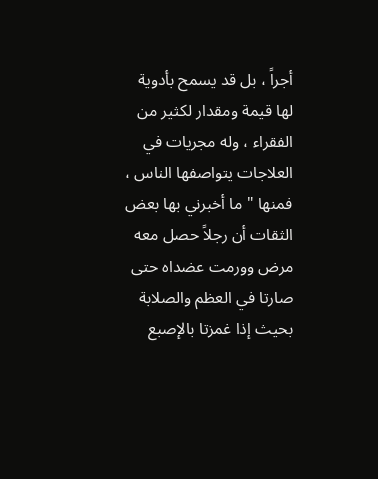أجراً ، بل قد يسمح بأدوية لها قيمة ومقدار لكثير من الفقراء ، وله مجريات في العلاجات يتواصفها الناس ، فمنها " ما أخبرني بها بعض الثقات أن رجلاً حصل معه مرض وورمت عضداه حتى صارتا في العظم والصلابة بحيث إذا غمزتا بالإصبع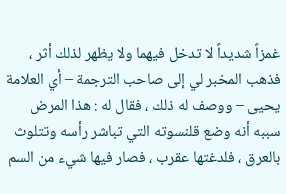غمزاً شديداً لا تدخل فيهما ولا يظهر لذلك أثر ، فذهب المخبر لي إلى صاحب الترجمة – أي العلامة يحيى – ووصف له ذلك ، فقال له : هذا المرض سببه أنه وضع قلنسوته التي تباشر رأسه وتتلوث بالعرق ، فلدغتها عقرب ، فصار فيها شيء من السم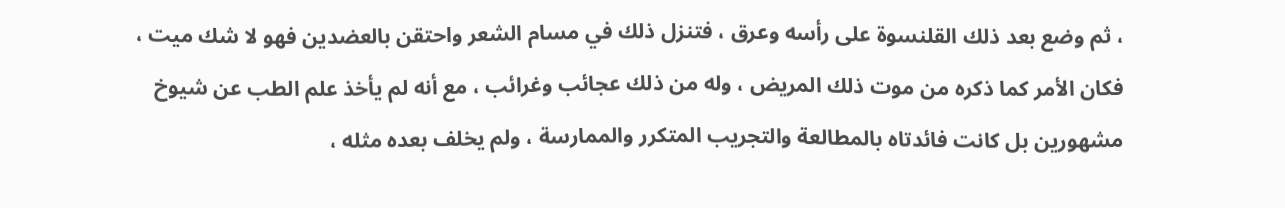، ثم وضع بعد ذلك القلنسوة على رأسه وعرق ، فتنزل ذلك في مسام الشعر واحتقن بالعضدين فهو لا شك ميت ، فكان الأمر كما ذكره من موت ذلك المريض ، وله من ذلك عجائب وغرائب ، مع أنه لم يأخذ علم الطب عن شيوخ مشهورين بل كانت فائدتاه بالمطالعة والتجريب المتكرر والممارسة ، ولم يخلف بعده مثله ،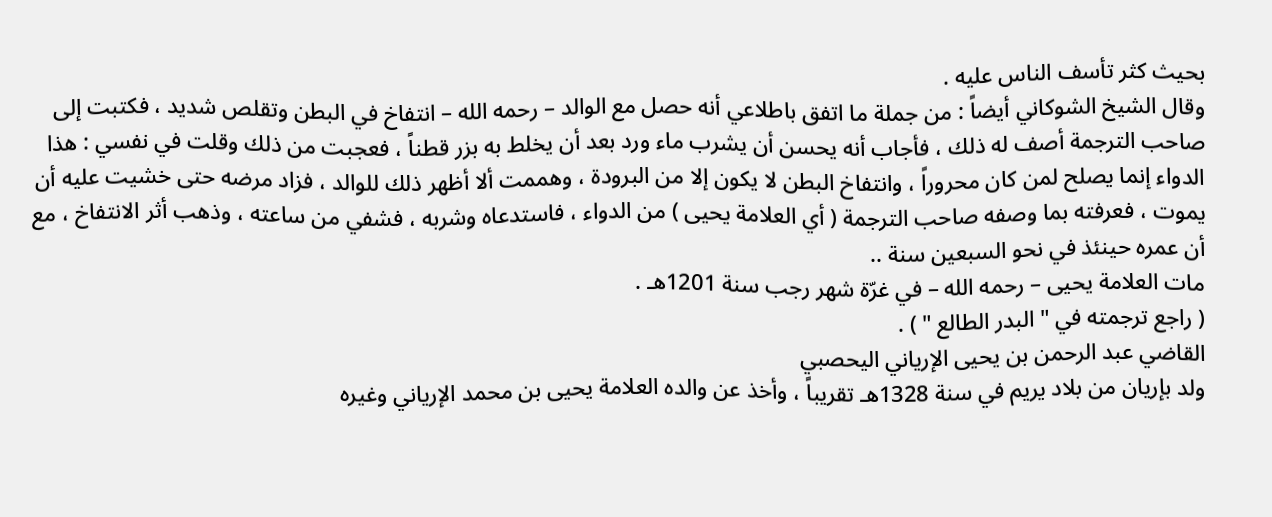بحيث كثر تأسف الناس عليه .
وقال الشيخ الشوكاني أيضاً : من جملة ما اتفق باطلاعي أنه حصل مع الوالد – رحمه الله – انتفاخ في البطن وتقلص شديد ، فكتبت إلى صاحب الترجمة أصف له ذلك ، فأجاب أنه يحسن أن يشرب ماء ورد بعد أن يخلط به بزر قطناً ، فعجبت من ذلك وقلت في نفسي : هذا الدواء إنما يصلح لمن كان محروراً ، وانتفاخ البطن لا يكون إلا من البرودة ، وهممت ألا أظهر ذلك للوالد ، فزاد مرضه حتى خشيت عليه أن يموت ، فعرفته بما وصفه صاحب الترجمة ( أي العلامة يحيى ) من الدواء ، فاستدعاه وشربه ، فشفي من ساعته ، وذهب أثر الانتفاخ ، مع أن عمره حينئذ في نحو السبعين سنة ..
مات العلامة يحيى – رحمه الله – في غرّة شهر رجب سنة 1201هـ .
( راجع ترجمته في " البدر الطالع " ) .
القاضي عبد الرحمن بن يحيى الإرياني اليحصبي
ولد بإريان من بلاد يريم في سنة 1328هـ تقريباً ، وأخذ عن والده العلامة يحيى بن محمد الإرياني وغيره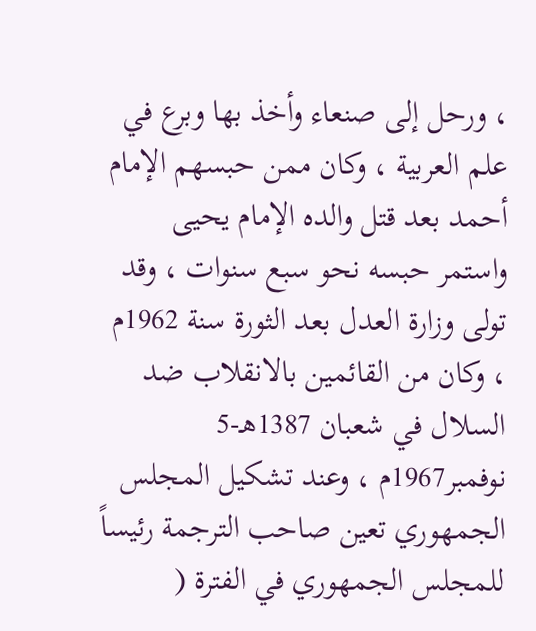، ورحل إلى صنعاء وأخذ بها وبرع في علم العربية ، وكان ممن حبسهم الإمام أحمد بعد قتل والده الإمام يحيى واستمر حبسه نحو سبع سنوات ، وقد تولى وزارة العدل بعد الثورة سنة 1962م ، وكان من القائمين بالانقلاب ضد السلال في شعبان 1387هـ-5 نوفمبر1967م ، وعند تشكيل المجلس الجمهوري تعين صاحب الترجمة رئيساً للمجلس الجمهوري في الفترة (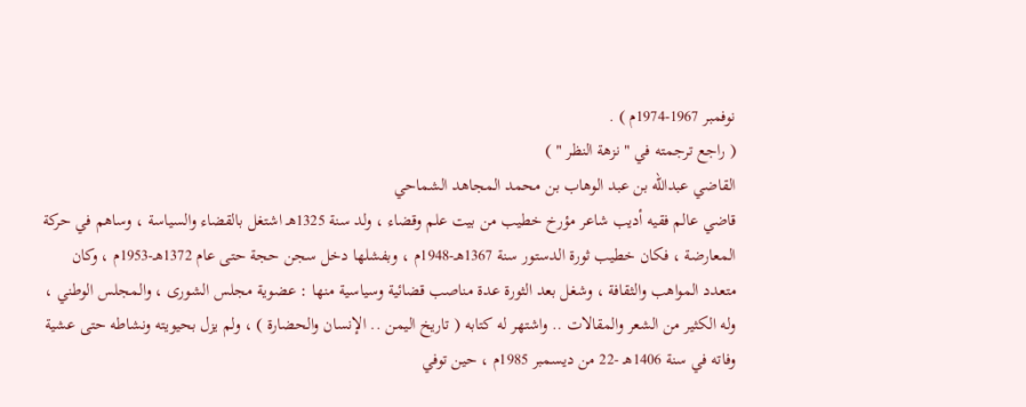نوفمبر 1967-1974م ) .
( راجع ترجمته في " نزهة النظر " )
القاضي عبدالله بن عبد الوهاب بن محمد المجاهد الشماحي
قاضي عالم فقيه أديب شاعر مؤرخ خطيب من بيت علم وقضاء ، ولد سنة 1325هـ اشتغل بالقضاء والسياسة ، وساهم في حركة المعارضة ، فكان خطيب ثورة الدستور سنة 1367هـ-1948م ، وبفشلها دخل سجن حجة حتى عام 1372هـ-1953م ، وكان متعدد المواهب والثقافة ، وشغل بعد الثورة عدة مناصب قضائية وسياسية منها : عضوية مجلس الشورى ، والمجلس الوطني ، وله الكثير من الشعر والمقالات .. واشتهر له كتابه ( تاريخ اليمن .. الإنسان والحضارة ) ، ولم يزل بحيويته ونشاطه حتى عشية وفاته في سنة 1406هـ -22 من ديسمبر 1985م ، حين توفي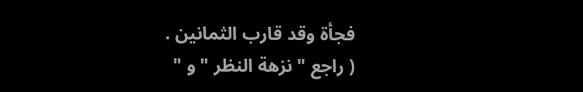فجأة وقد قارب الثمانين .
( راجع " نزهة النظر " و "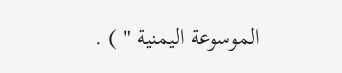الموسوعة اليمنية " ) .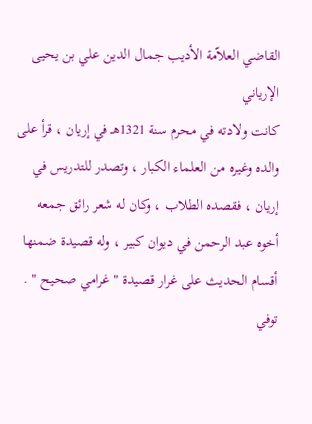القاضي العلاّمة الأديب جمال الدين علي بن يحيى الإرياني
كانت ولادته في محرم سنة 1321هـ في إريان ، قرأ على والده وغيره من العلماء الكبار ، وتصدر للتدريس في إريان ، فقصده الطلاب ، وكان له شعر رائق جمعه أخوه عبد الرحمن في ديوان كبير ، وله قصيدة ضمنها أقسام الحديث على غرار قصيدة " غرامي صحيح " . توفي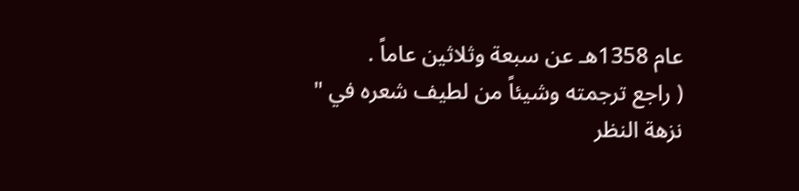عام 1358هـ عن سبعة وثلاثين عاماً .
( راجع ترجمته وشيئاً من لطيف شعره في " نزهة النظر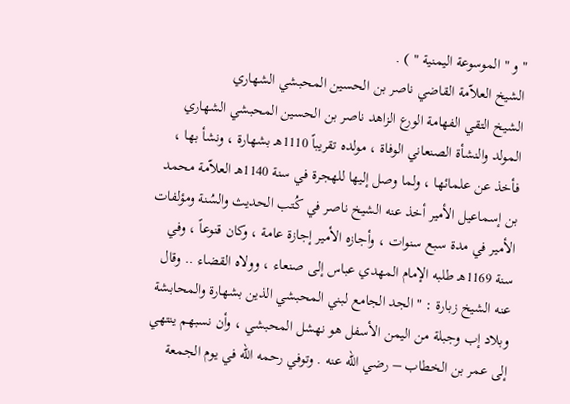" و " الموسوعة اليمنية " ) .
الشيخ العلاّمة القاضي ناصر بن الحسين المحبشي الشهاري
الشيخ التقي الفهامة الورع الزاهد ناصر بن الحسين المحبشي الشهاري المولد والنشأة الصنعاني الوفاة ، مولده تقريباً 1110هـ بشهارة ، ونشأ بها ، فأخذ عن علمائها ، ولما وصل إليها للهجرة في سنة 1140هـ العلاّمة محمد بن إسماعيل الأمير أخذ عنه الشيخ ناصر في كُتب الحديث والسُنة ومؤلفات الأمير في مدة سبع سنوات ، وأجازه الأمير إجازة عامة ، وكان قنوعاً ، وفي سنة 1169هـ طلبه الإمام المهدي عباس إلى صنعاء ، وولاه القضاء .. وقال عنه الشيخ زبارة : " الجد الجامع لبني المحبشي الذين بشهارة والمحابشة وبلاد إب وجبلة من اليمن الأسفل هو نهشل المحبشي ، وأن نسبهم ينتهي إلى عمر بن الخطاب – رضي الله عنه . وتوفي رحمه الله في يوم الجمعة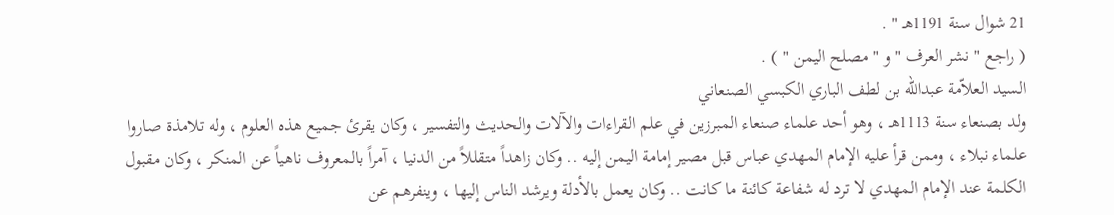21 شوال سنة 1191هـ " .
( راجع " نشر العرف " و " مصلح اليمن " ) .
السيد العلاّمة عبدالله بن لطف الباري الكبسي الصنعاني
ولد بصنعاء سنة 1113هـ ، وهو أحد علماء صنعاء المبرزين في علم القراءات والآلات والحديث والتفسير ، وكان يقرئ جميع هذه العلوم ، وله تلامذة صاروا علماء نبلاء ، وممن قرأ عليه الإمام المهدي عباس قبل مصير إمامة اليمن إليه .. وكان زاهداً متقللاً من الدنيا ، آمراً بالمعروف ناهياً عن المنكر ، وكان مقبول الكلمة عند الإمام المهدي لا ترد له شفاعة كائنة ما كانت .. وكان يعمل بالأدلة ويرشد الناس إليها ، وينفرهم عن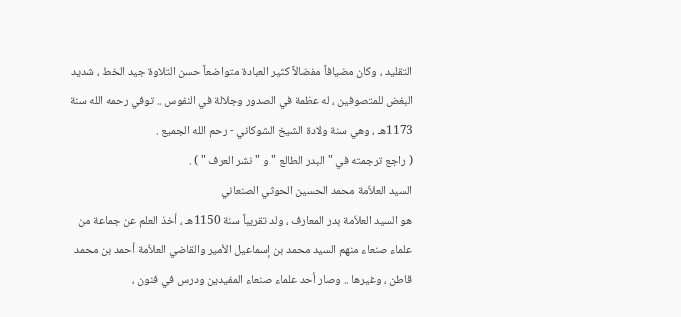التقليد ، وكان مضيافاً مفضالاً كثير العبادة متواضعاً حسن التلاوة جيد الخط ، شديد البغض للمتصوفين ، له عظمة في الصدور وجلالة في النفوس .. توفي رحمه الله سنة 1173هـ ، وهي سنة ولادة الشيخ الشوكاني - رحم الله الجميع .
( راجع ترجمته في " البدر الطالع " و " نشر العرف " ) .
السيد العلاّمة محمد الحسين الحوثي الصنعاني
هو السيد العلاّمة بدر المعارف ، ولد تقريباً سنة 1150هـ ، أخذ العلم عن جماعة من علماء صنعاء منهم السيد محمد بن إسماعيل الأمير والقاضي العلاّمة أحمد بن محمد قاطن ، وغيرها .. وصار أحد علماء صنعاء المفيدين ودرس في فنون ،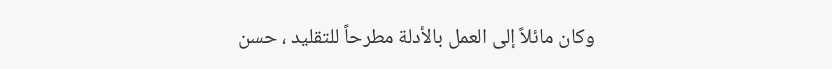وكان مائلاً إلى العمل بالأدلة مطرحاً للتقليد ، حسن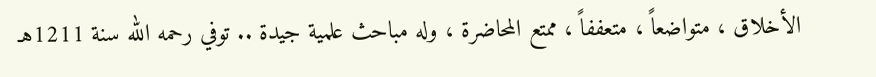الأخلاق ، متواضعاً ، متعففاً ، ممتع المحاضرة ، وله مباحث علمية جيدة .. توفي رحمه الله سنة 1211هـ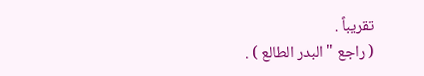تقريباً .
( راجع " البدر الطالع ) .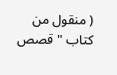( منقول من كتاب " قصص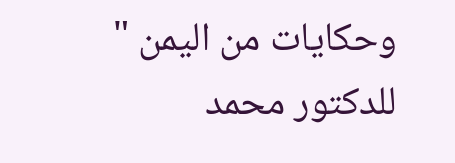وحكايات من اليمن " للدكتور محمد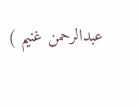عبدالرحمن غنيم )